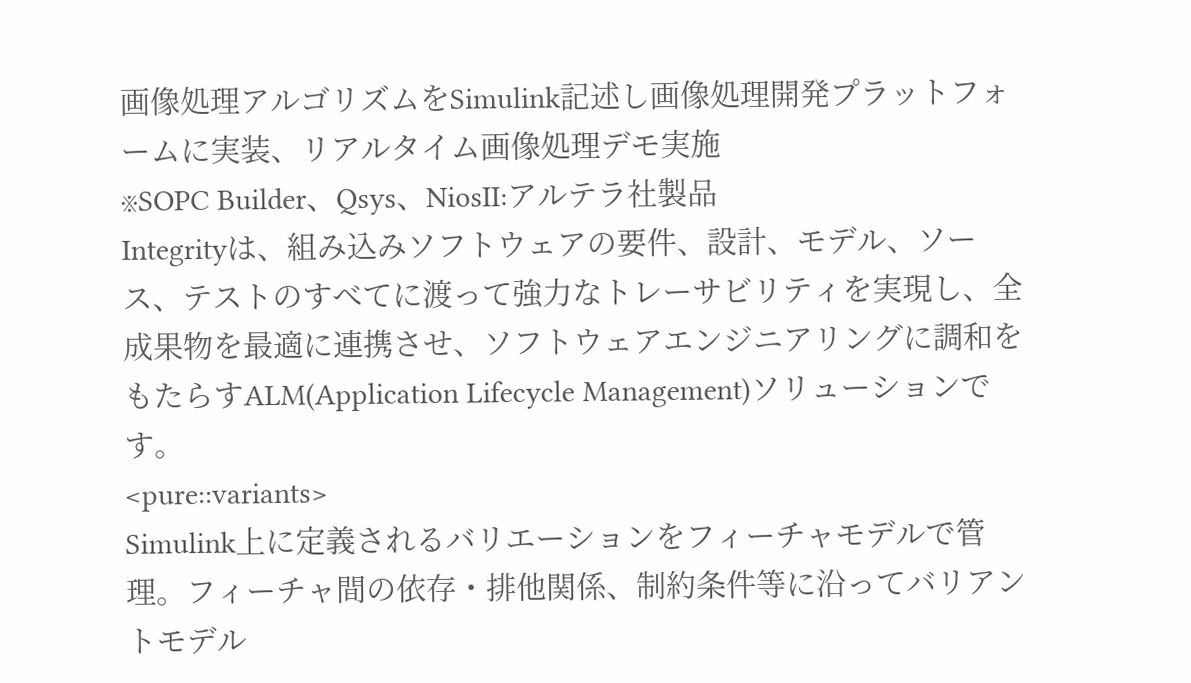画像処理アルゴリズムをSimulink記述し画像処理開発プラットフォームに実装、リアルタイム画像処理デモ実施
※SOPC Builder、Qsys、NiosII:アルテラ社製品
Integrityは、組み込みソフトウェアの要件、設計、モデル、ソース、テストのすべてに渡って強力なトレーサビリティを実現し、全成果物を最適に連携させ、ソフトウェアエンジニアリングに調和をもたらすALM(Application Lifecycle Management)ソリューションです。
<pure::variants>
Simulink上に定義されるバリエーションをフィーチャモデルで管理。フィーチャ間の依存・排他関係、制約条件等に沿ってバリアントモデル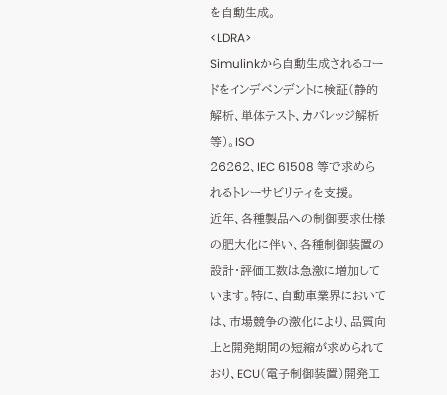を自動生成。
<LDRA>
Simulinkから自動生成されるコードをインデペンデントに検証(静的解析、単体テスト、カバレッジ解析等)。ISO
26262、IEC 61508 等で求められるトレーサビリティを支援。
近年、各種製品への制御要求仕様の肥大化に伴い、各種制御装置の設計・評価工数は急激に増加しています。特に、自動車業界においては、市場競争の激化により、品質向上と開発期間の短縮が求められており、ECU(電子制御装置)開発工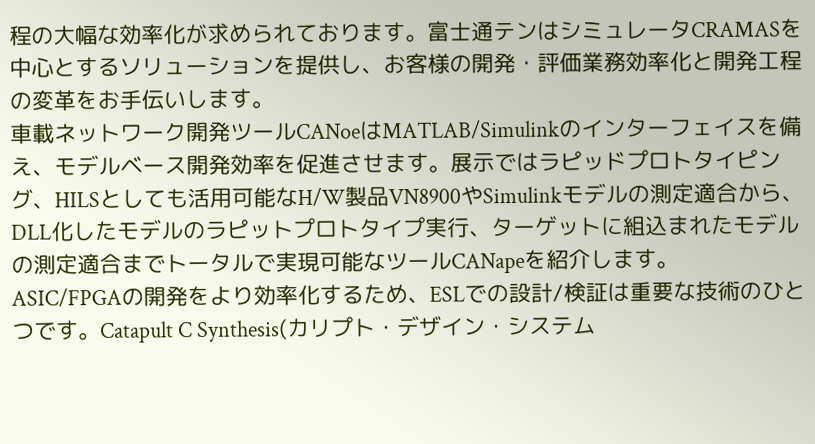程の大幅な効率化が求められております。富士通テンはシミュレータCRAMASを中心とするソリューションを提供し、お客様の開発・評価業務効率化と開発工程の変革をお手伝いします。
車載ネットワーク開発ツールCANoeはMATLAB/Simulinkのインターフェイスを備え、モデルベース開発効率を促進させます。展示ではラピッドプロトタイピング、HILSとしても活用可能なH/W製品VN8900やSimulinkモデルの測定適合から、DLL化したモデルのラピットプロトタイプ実行、ターゲットに組込まれたモデルの測定適合までトータルで実現可能なツールCANapeを紹介します。
ASIC/FPGAの開発をより効率化するため、ESLでの設計/検証は重要な技術のひとつです。Catapult C Synthesis(カリプト・デザイン・システム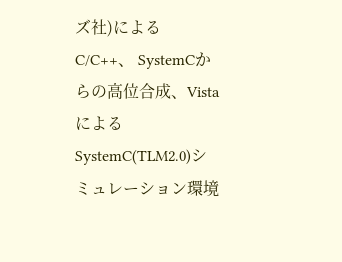ズ社)によるC/C++、 SystemCからの高位合成、VistaによるSystemC(TLM2.0)シミュレーション環境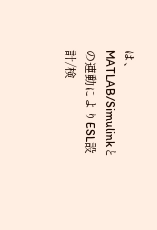は、MATLAB/Simulinkとの連動によりESL設計/検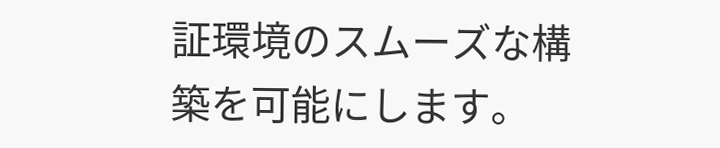証環境のスムーズな構築を可能にします。